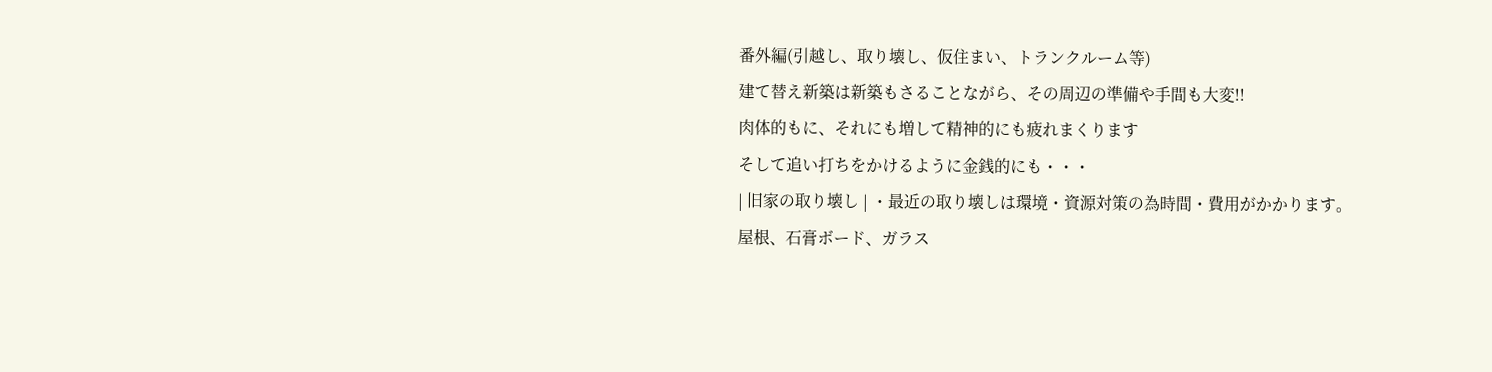番外編(引越し、取り壊し、仮住まい、トランクルーム等)
建て替え新築は新築もさることながら、その周辺の準備や手間も大変!!
肉体的もに、それにも増して精神的にも疲れまくります
そして追い打ちをかけるように金銭的にも・・・
| 旧家の取り壊し | ・最近の取り壊しは環境・資源対策の為時間・費用がかかります。
屋根、石膏ボード、ガラス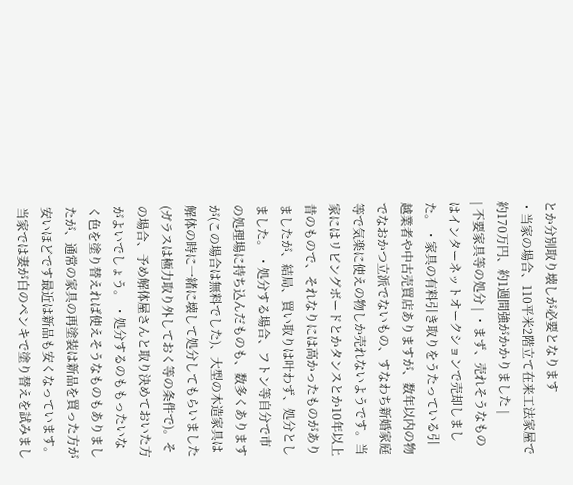とか分別取り壊しが必要となります
・当家の場合、110平米2階立て在来工法家屋で約170万円、約1週間強がかかりました |
| 不要家具等の処分 | ・まず、売れそうなものはインターネットオークションで売却しました。 ・家具の有料引き取りをうたっている引越業者や中古売買店ありますが、数年以内の物でなおかつ立派でないもの、すなわち新婚家庭等で気楽に使えの物しか売れないようです。当家にはリビングボードとかタンスとか10年以上昔のもので、それなりには高かったものがありましたが、結局、買い取りは叶わず、処分としました。 ・処分する場合、フトン等自分で市の処理場に持ち込んだものも、数多くありますが(この場合は無料でした)、大型の木造家具は解体の時に一緒に壊して処分してもらいました(ガラスは極力取り外しておく等の条件で)。その場合、予め解体屋さんと取り決めておいた方がよいでしょう。 ・処分するのももったいなく色を塗り替えれば使えそうなものもありましたが、通常の家具の再塗装は新品を買った方が安いほどです最近は新品も安くなっています。当家では妻が白のペンキで塗り替えを試みまし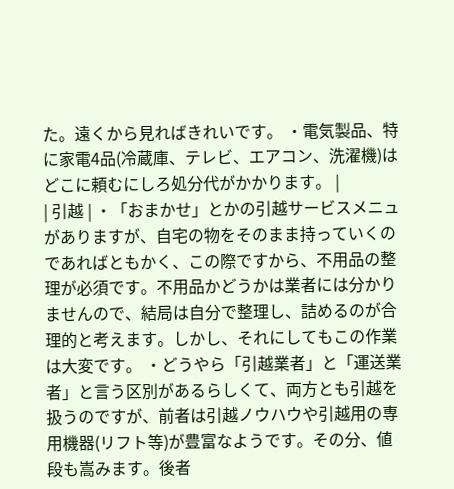た。遠くから見ればきれいです。 ・電気製品、特に家電4品(冷蔵庫、テレビ、エアコン、洗濯機)はどこに頼むにしろ処分代がかかります。 |
| 引越 | ・「おまかせ」とかの引越サービスメニュがありますが、自宅の物をそのまま持っていくのであればともかく、この際ですから、不用品の整理が必須です。不用品かどうかは業者には分かりませんので、結局は自分で整理し、詰めるのが合理的と考えます。しかし、それにしてもこの作業は大変です。 ・どうやら「引越業者」と「運送業者」と言う区別があるらしくて、両方とも引越を扱うのですが、前者は引越ノウハウや引越用の専用機器(リフト等)が豊富なようです。その分、値段も嵩みます。後者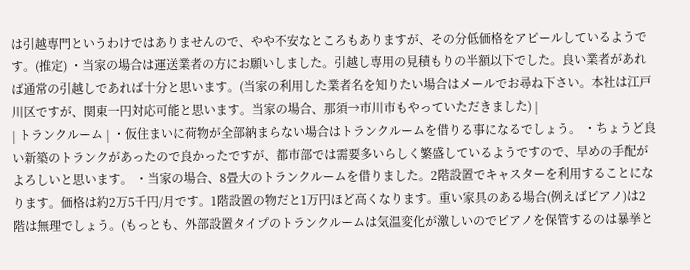は引越専門というわけではありませんので、やや不安なところもありますが、その分低価格をアピールしているようです。(推定) ・当家の場合は運送業者の方にお願いしました。引越し専用の見積もりの半額以下でした。良い業者があれば通常の引越しであれば十分と思います。(当家の利用した業者名を知りたい場合はメールでお尋ね下さい。本社は江戸川区ですが、関東一円対応可能と思います。当家の場合、那須→市川市もやっていただきました) |
| トランクルーム | ・仮住まいに荷物が全部納まらない場合はトランクルームを借りる事になるでしょう。 ・ちょうど良い新築のトランクがあったので良かったですが、都市部では需要多いらしく繁盛しているようですので、早めの手配がよろしいと思います。 ・当家の場合、8畳大のトランクルームを借りました。2階設置でキャスターを利用することになります。価格は約2万5千円/月です。1階設置の物だと1万円ほど高くなります。重い家具のある場合(例えばピアノ)は2階は無理でしょう。(もっとも、外部設置タイプのトランクルームは気温変化が激しいのでピアノを保管するのは暴挙と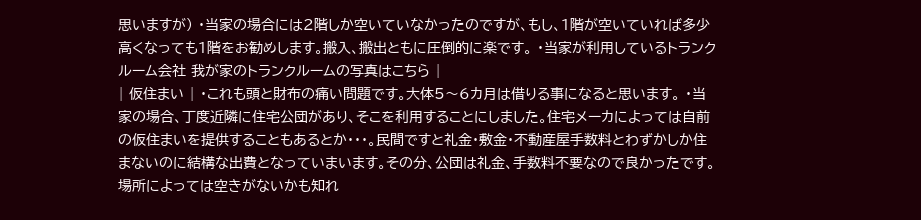思いますが) ・当家の場合には2階しか空いていなかったのですが、もし、1階が空いていれば多少高くなっても1階をお勧めします。搬入、搬出ともに圧倒的に楽です。 ・当家が利用しているトランクルーム会社 我が家のトランクルームの写真はこちら |
| 仮住まい | ・これも頭と財布の痛い問題です。大体5〜6カ月は借りる事になると思います。 ・当家の場合、丁度近隣に住宅公団があり、そこを利用することにしました。住宅メーカによっては自前の仮住まいを提供することもあるとか・・・。民間ですと礼金・敷金・不動産屋手数料とわずかしか住まないのに結構な出費となっていまいます。その分、公団は礼金、手数料不要なので良かったです。場所によっては空きがないかも知れ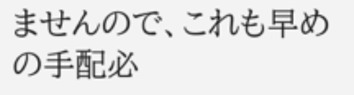ませんので、これも早めの手配必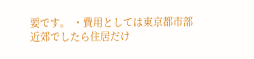要です。 ・費用としては東京都市部近郊でしたら住居だけ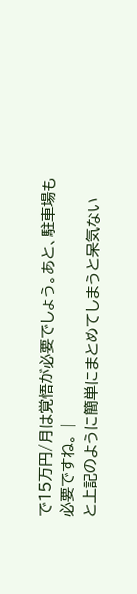で15万円/月は覚悟が必要でしょう。あと、駐車場も必要ですね。 |
と上記のように簡単にまとめてしまうと呆気ない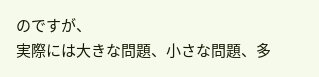のですが、
実際には大きな問題、小さな問題、多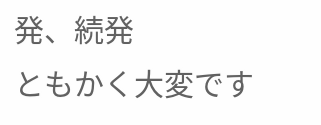発、続発
ともかく大変です